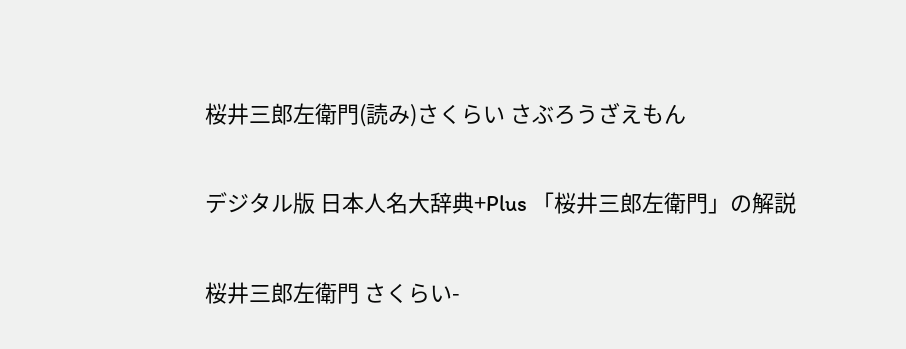桜井三郎左衛門(読み)さくらい さぶろうざえもん

デジタル版 日本人名大辞典+Plus 「桜井三郎左衛門」の解説

桜井三郎左衛門 さくらい-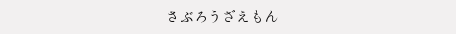さぶろうざえもん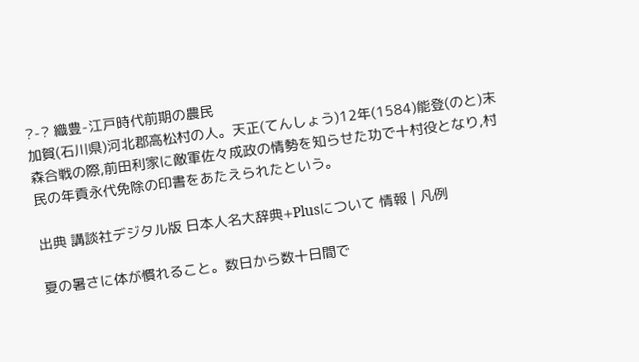?-? 織豊-江戸時代前期の農民
加賀(石川県)河北郡高松村の人。天正(てんしょう)12年(1584)能登(のと)末森合戦の際,前田利家に敵軍佐々成政の情勢を知らせた功で十村役となり,村民の年貢永代免除の印書をあたえられたという。

出典 講談社デジタル版 日本人名大辞典+Plusについて 情報 | 凡例

夏の暑さに体が慣れること。数日から数十日間で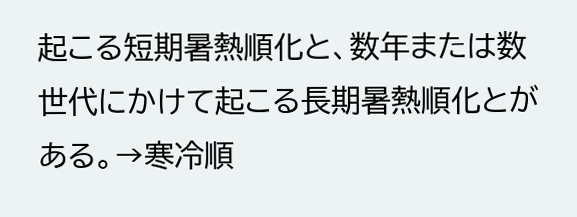起こる短期暑熱順化と、数年または数世代にかけて起こる長期暑熱順化とがある。→寒冷順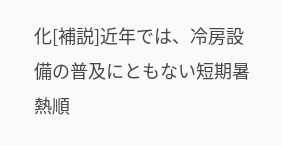化[補説]近年では、冷房設備の普及にともない短期暑熱順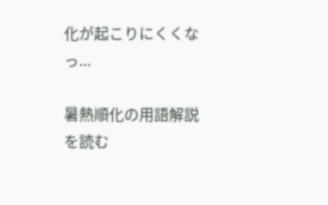化が起こりにくくなっ...

暑熱順化の用語解説を読む